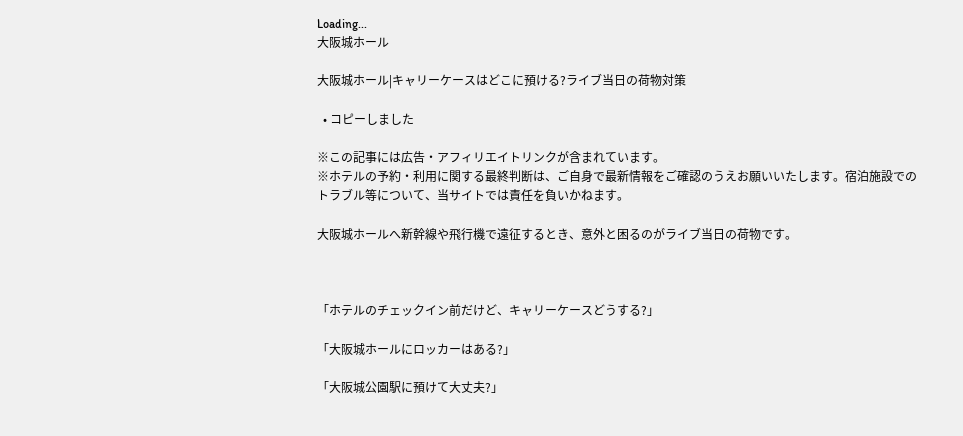Loading...
大阪城ホール

大阪城ホール|キャリーケースはどこに預ける?ライブ当日の荷物対策

  • コピーしました

※この記事には広告・アフィリエイトリンクが含まれています。
※ホテルの予約・利用に関する最終判断は、ご自身で最新情報をご確認のうえお願いいたします。宿泊施設でのトラブル等について、当サイトでは責任を負いかねます。

大阪城ホールへ新幹線や飛行機で遠征するとき、意外と困るのがライブ当日の荷物です。



「ホテルのチェックイン前だけど、キャリーケースどうする?」

「大阪城ホールにロッカーはある?」

「大阪城公園駅に預けて大丈夫?」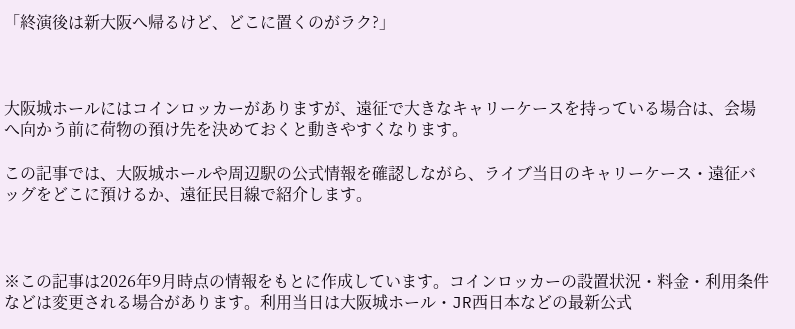「終演後は新大阪へ帰るけど、どこに置くのがラク?」



大阪城ホールにはコインロッカーがありますが、遠征で大きなキャリーケースを持っている場合は、会場へ向かう前に荷物の預け先を決めておくと動きやすくなります。

この記事では、大阪城ホールや周辺駅の公式情報を確認しながら、ライブ当日のキャリーケース・遠征バッグをどこに預けるか、遠征民目線で紹介します。



※この記事は2026年9月時点の情報をもとに作成しています。コインロッカーの設置状況・料金・利用条件などは変更される場合があります。利用当日は大阪城ホール・JR西日本などの最新公式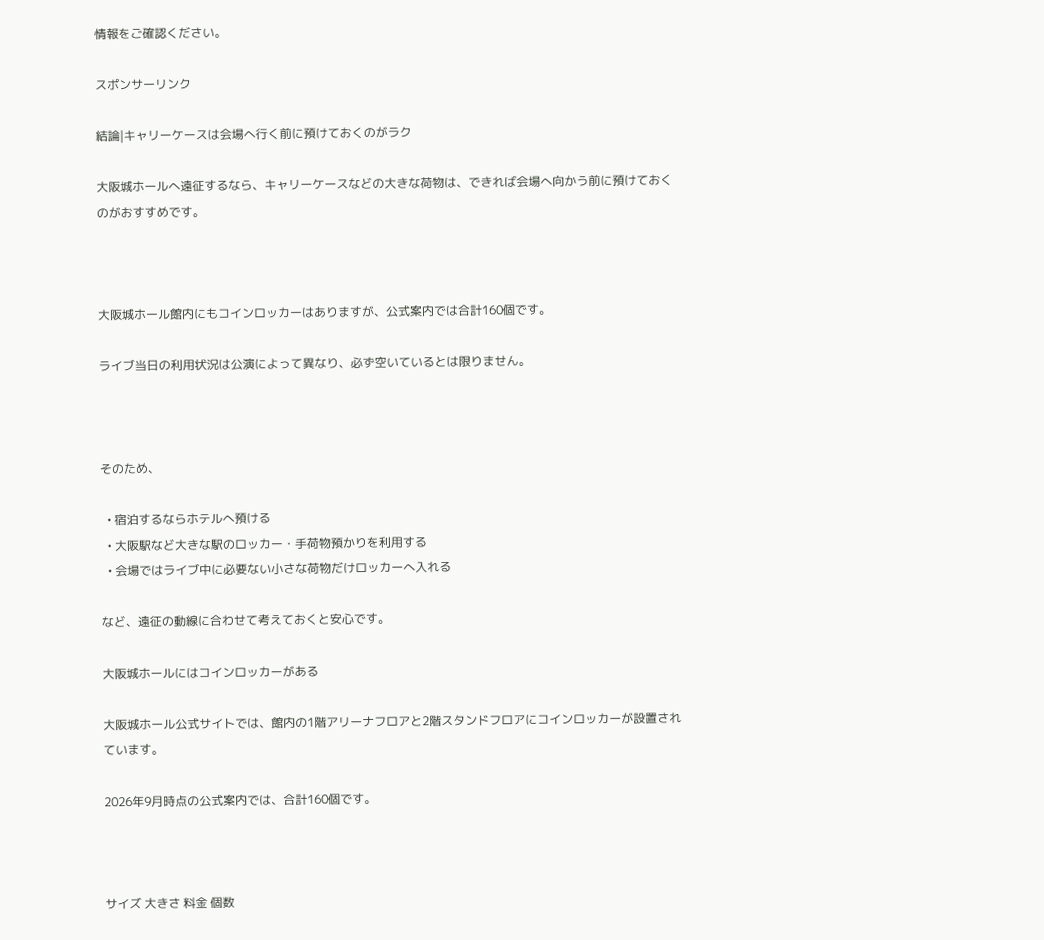情報をご確認ください。

スポンサーリンク

結論|キャリーケースは会場へ行く前に預けておくのがラク

大阪城ホールへ遠征するなら、キャリーケースなどの大きな荷物は、できれば会場へ向かう前に預けておくのがおすすめです。



大阪城ホール館内にもコインロッカーはありますが、公式案内では合計160個です。

ライブ当日の利用状況は公演によって異なり、必ず空いているとは限りません。



そのため、

  • 宿泊するならホテルへ預ける
  • 大阪駅など大きな駅のロッカー・手荷物預かりを利用する
  • 会場ではライブ中に必要ない小さな荷物だけロッカーへ入れる

など、遠征の動線に合わせて考えておくと安心です。

大阪城ホールにはコインロッカーがある

大阪城ホール公式サイトでは、館内の1階アリーナフロアと2階スタンドフロアにコインロッカーが設置されています。

2026年9月時点の公式案内では、合計160個です。



サイズ 大きさ 料金 個数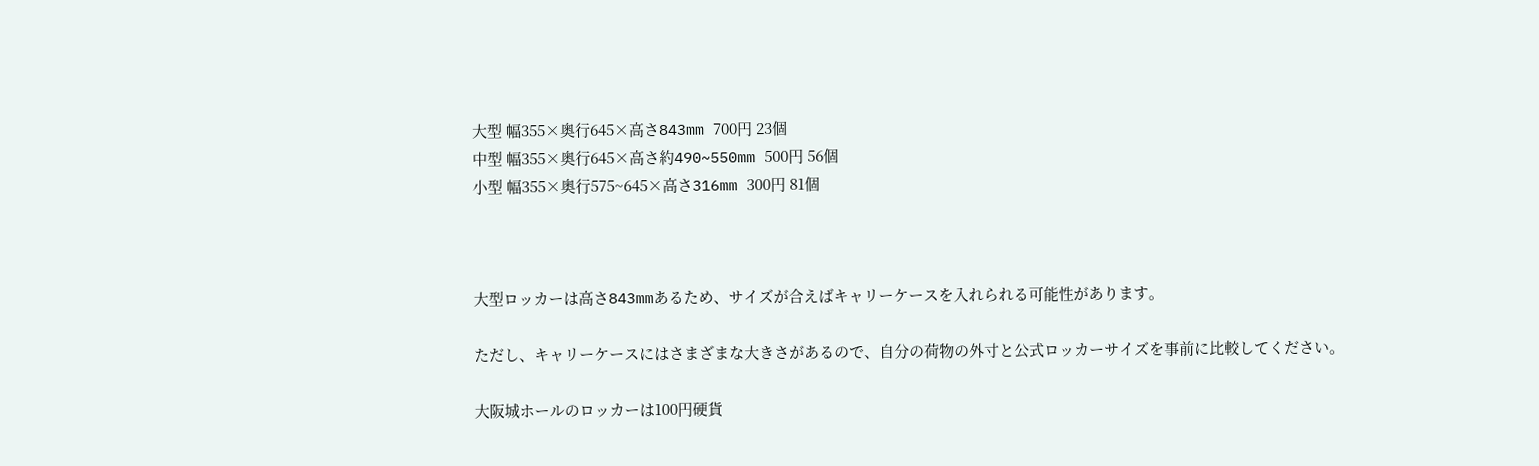大型 幅355×奥行645×高さ843mm 700円 23個
中型 幅355×奥行645×高さ約490~550mm 500円 56個
小型 幅355×奥行575~645×高さ316mm 300円 81個



大型ロッカーは高さ843mmあるため、サイズが合えばキャリーケースを入れられる可能性があります。

ただし、キャリーケースにはさまざまな大きさがあるので、自分の荷物の外寸と公式ロッカーサイズを事前に比較してください。

大阪城ホールのロッカーは100円硬貨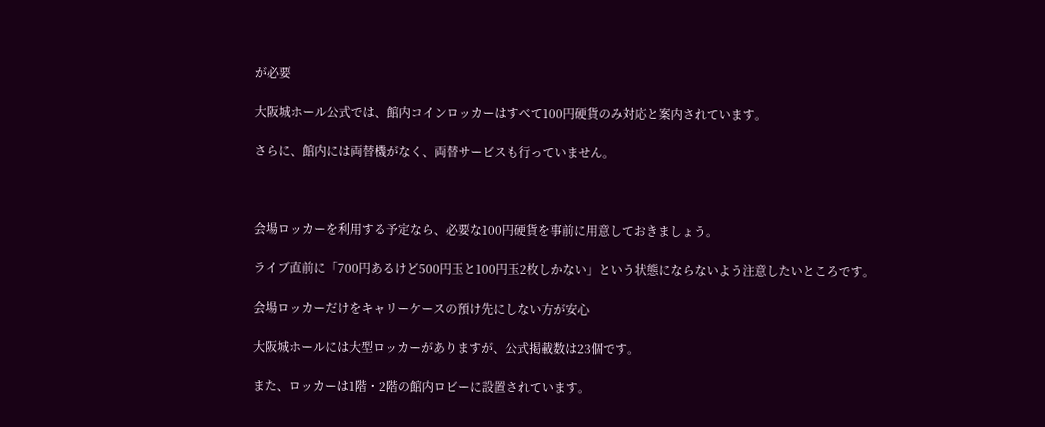が必要

大阪城ホール公式では、館内コインロッカーはすべて100円硬貨のみ対応と案内されています。

さらに、館内には両替機がなく、両替サービスも行っていません。



会場ロッカーを利用する予定なら、必要な100円硬貨を事前に用意しておきましょう。

ライブ直前に「700円あるけど500円玉と100円玉2枚しかない」という状態にならないよう注意したいところです。

会場ロッカーだけをキャリーケースの預け先にしない方が安心

大阪城ホールには大型ロッカーがありますが、公式掲載数は23個です。

また、ロッカーは1階・2階の館内ロビーに設置されています。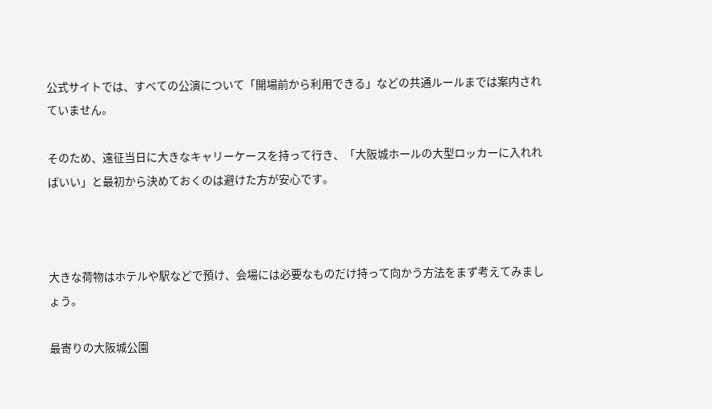公式サイトでは、すべての公演について「開場前から利用できる」などの共通ルールまでは案内されていません。

そのため、遠征当日に大きなキャリーケースを持って行き、「大阪城ホールの大型ロッカーに入れればいい」と最初から決めておくのは避けた方が安心です。



大きな荷物はホテルや駅などで預け、会場には必要なものだけ持って向かう方法をまず考えてみましょう。

最寄りの大阪城公園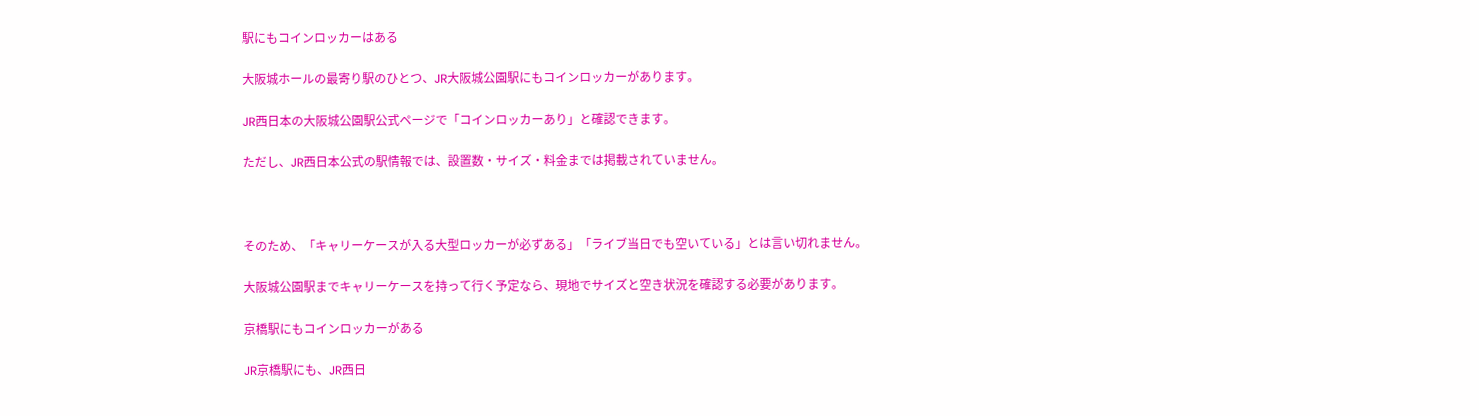駅にもコインロッカーはある

大阪城ホールの最寄り駅のひとつ、JR大阪城公園駅にもコインロッカーがあります。

JR西日本の大阪城公園駅公式ページで「コインロッカーあり」と確認できます。

ただし、JR西日本公式の駅情報では、設置数・サイズ・料金までは掲載されていません。



そのため、「キャリーケースが入る大型ロッカーが必ずある」「ライブ当日でも空いている」とは言い切れません。

大阪城公園駅までキャリーケースを持って行く予定なら、現地でサイズと空き状況を確認する必要があります。

京橋駅にもコインロッカーがある

JR京橋駅にも、JR西日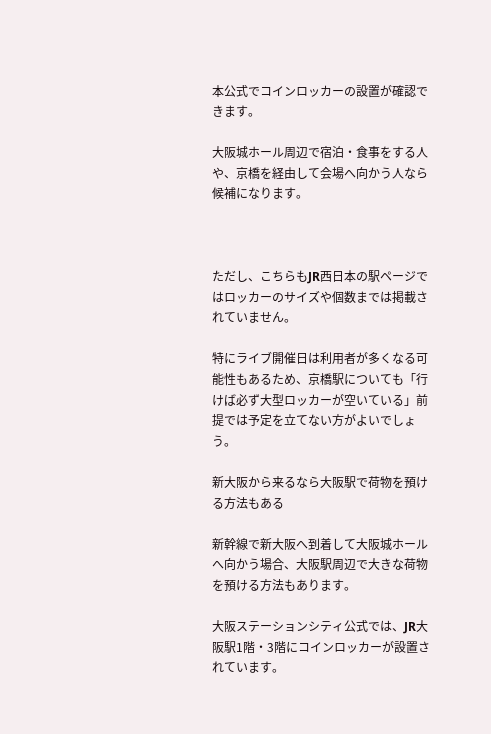本公式でコインロッカーの設置が確認できます。

大阪城ホール周辺で宿泊・食事をする人や、京橋を経由して会場へ向かう人なら候補になります。



ただし、こちらもJR西日本の駅ページではロッカーのサイズや個数までは掲載されていません。

特にライブ開催日は利用者が多くなる可能性もあるため、京橋駅についても「行けば必ず大型ロッカーが空いている」前提では予定を立てない方がよいでしょう。

新大阪から来るなら大阪駅で荷物を預ける方法もある

新幹線で新大阪へ到着して大阪城ホールへ向かう場合、大阪駅周辺で大きな荷物を預ける方法もあります。

大阪ステーションシティ公式では、JR大阪駅1階・3階にコインロッカーが設置されています。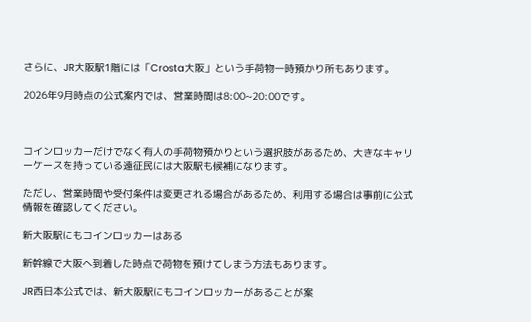さらに、JR大阪駅1階には「Crosta大阪」という手荷物一時預かり所もあります。

2026年9月時点の公式案内では、営業時間は8:00~20:00です。



コインロッカーだけでなく有人の手荷物預かりという選択肢があるため、大きなキャリーケースを持っている遠征民には大阪駅も候補になります。

ただし、営業時間や受付条件は変更される場合があるため、利用する場合は事前に公式情報を確認してください。

新大阪駅にもコインロッカーはある

新幹線で大阪へ到着した時点で荷物を預けてしまう方法もあります。

JR西日本公式では、新大阪駅にもコインロッカーがあることが案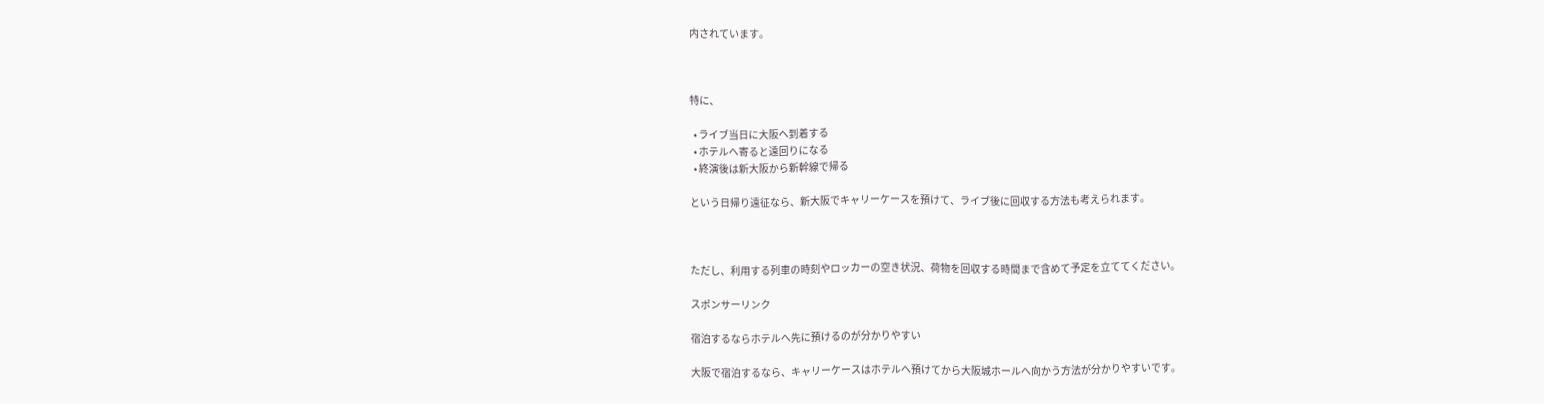内されています。



特に、

  • ライブ当日に大阪へ到着する
  • ホテルへ寄ると遠回りになる
  • 終演後は新大阪から新幹線で帰る

という日帰り遠征なら、新大阪でキャリーケースを預けて、ライブ後に回収する方法も考えられます。



ただし、利用する列車の時刻やロッカーの空き状況、荷物を回収する時間まで含めて予定を立ててください。

スポンサーリンク

宿泊するならホテルへ先に預けるのが分かりやすい

大阪で宿泊するなら、キャリーケースはホテルへ預けてから大阪城ホールへ向かう方法が分かりやすいです。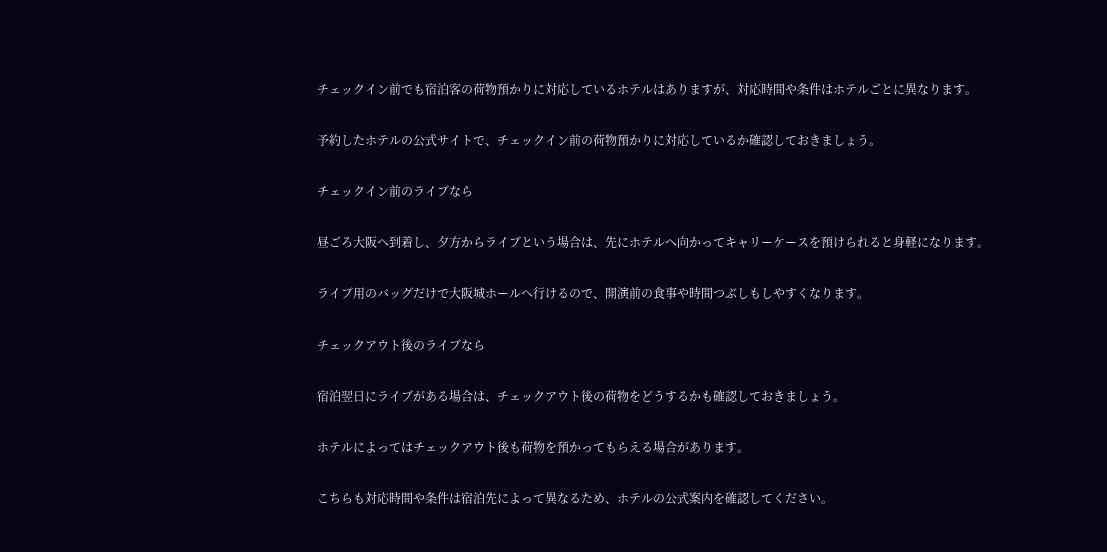チェックイン前でも宿泊客の荷物預かりに対応しているホテルはありますが、対応時間や条件はホテルごとに異なります。

予約したホテルの公式サイトで、チェックイン前の荷物預かりに対応しているか確認しておきましょう。

チェックイン前のライブなら

昼ごろ大阪へ到着し、夕方からライブという場合は、先にホテルへ向かってキャリーケースを預けられると身軽になります。

ライブ用のバッグだけで大阪城ホールへ行けるので、開演前の食事や時間つぶしもしやすくなります。

チェックアウト後のライブなら

宿泊翌日にライブがある場合は、チェックアウト後の荷物をどうするかも確認しておきましょう。

ホテルによってはチェックアウト後も荷物を預かってもらえる場合があります。

こちらも対応時間や条件は宿泊先によって異なるため、ホテルの公式案内を確認してください。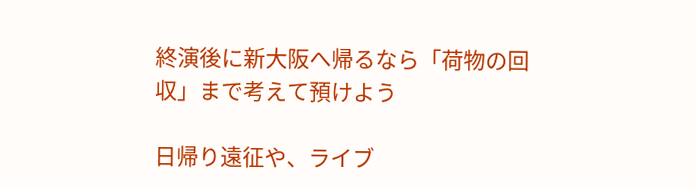終演後に新大阪へ帰るなら「荷物の回収」まで考えて預けよう

日帰り遠征や、ライブ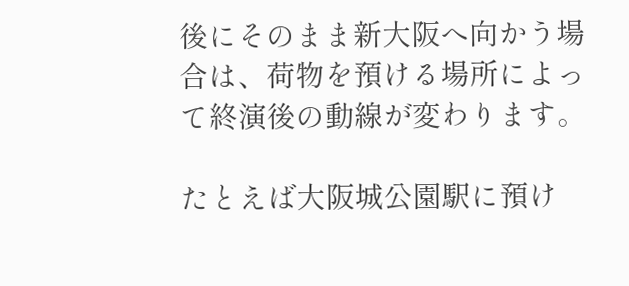後にそのまま新大阪へ向かう場合は、荷物を預ける場所によって終演後の動線が変わります。

たとえば大阪城公園駅に預け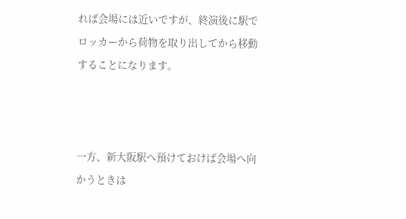れば会場には近いですが、終演後に駅でロッカーから荷物を取り出してから移動することになります。



一方、新大阪駅へ預けておけば会場へ向かうときは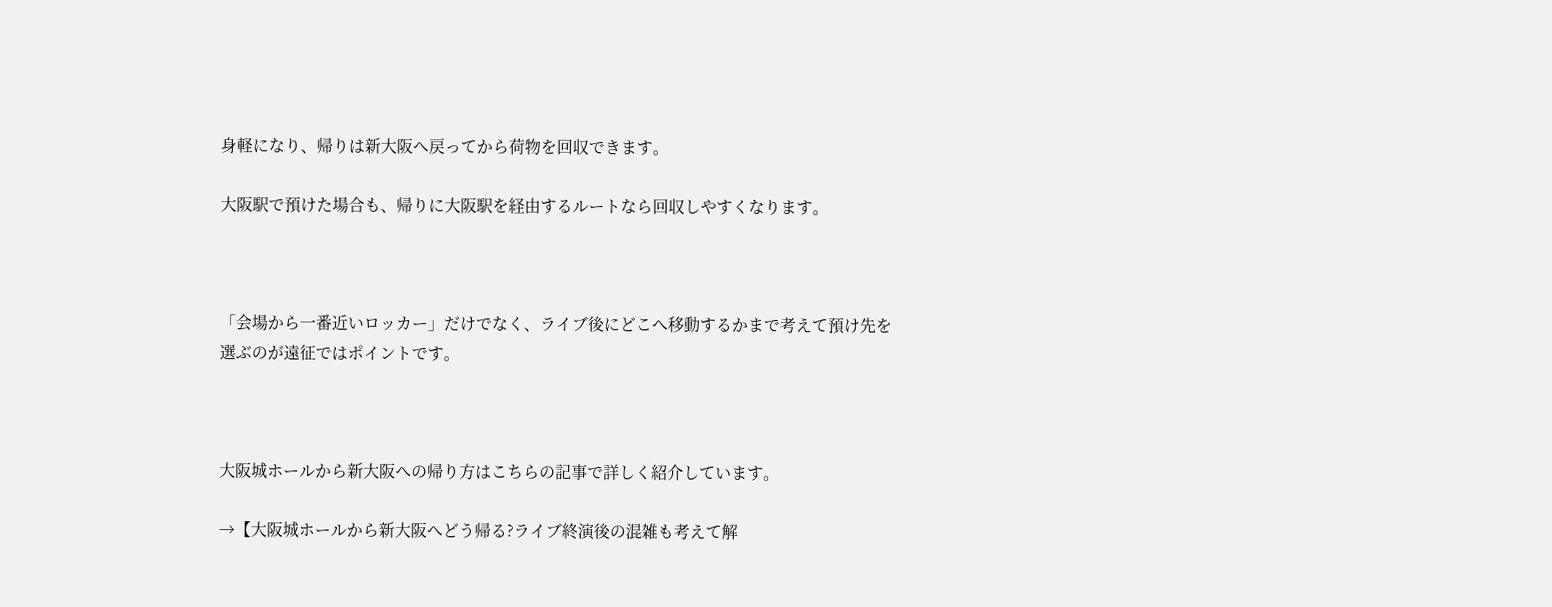身軽になり、帰りは新大阪へ戻ってから荷物を回収できます。

大阪駅で預けた場合も、帰りに大阪駅を経由するルートなら回収しやすくなります。



「会場から一番近いロッカー」だけでなく、ライブ後にどこへ移動するかまで考えて預け先を選ぶのが遠征ではポイントです。



大阪城ホールから新大阪への帰り方はこちらの記事で詳しく紹介しています。

→【大阪城ホールから新大阪へどう帰る?ライブ終演後の混雑も考えて解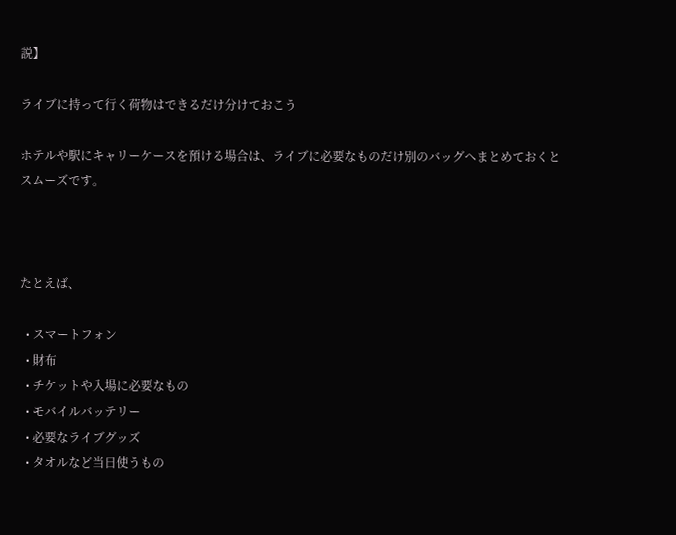説】

ライブに持って行く荷物はできるだけ分けておこう

ホテルや駅にキャリーケースを預ける場合は、ライブに必要なものだけ別のバッグへまとめておくとスムーズです。



たとえば、

  • スマートフォン
  • 財布
  • チケットや入場に必要なもの
  • モバイルバッテリー
  • 必要なライブグッズ
  • タオルなど当日使うもの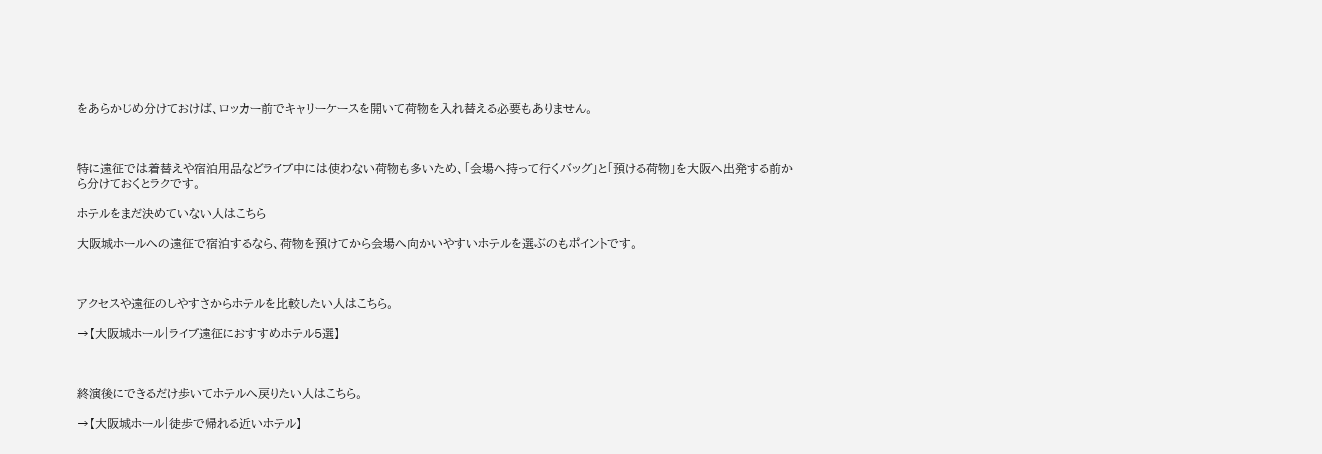をあらかじめ分けておけば、ロッカー前でキャリーケースを開いて荷物を入れ替える必要もありません。



特に遠征では着替えや宿泊用品などライブ中には使わない荷物も多いため、「会場へ持って行くバッグ」と「預ける荷物」を大阪へ出発する前から分けておくとラクです。

ホテルをまだ決めていない人はこちら

大阪城ホールへの遠征で宿泊するなら、荷物を預けてから会場へ向かいやすいホテルを選ぶのもポイントです。



アクセスや遠征のしやすさからホテルを比較したい人はこちら。

→【大阪城ホール|ライブ遠征におすすめホテル5選】



終演後にできるだけ歩いてホテルへ戻りたい人はこちら。

→【大阪城ホール|徒歩で帰れる近いホテル】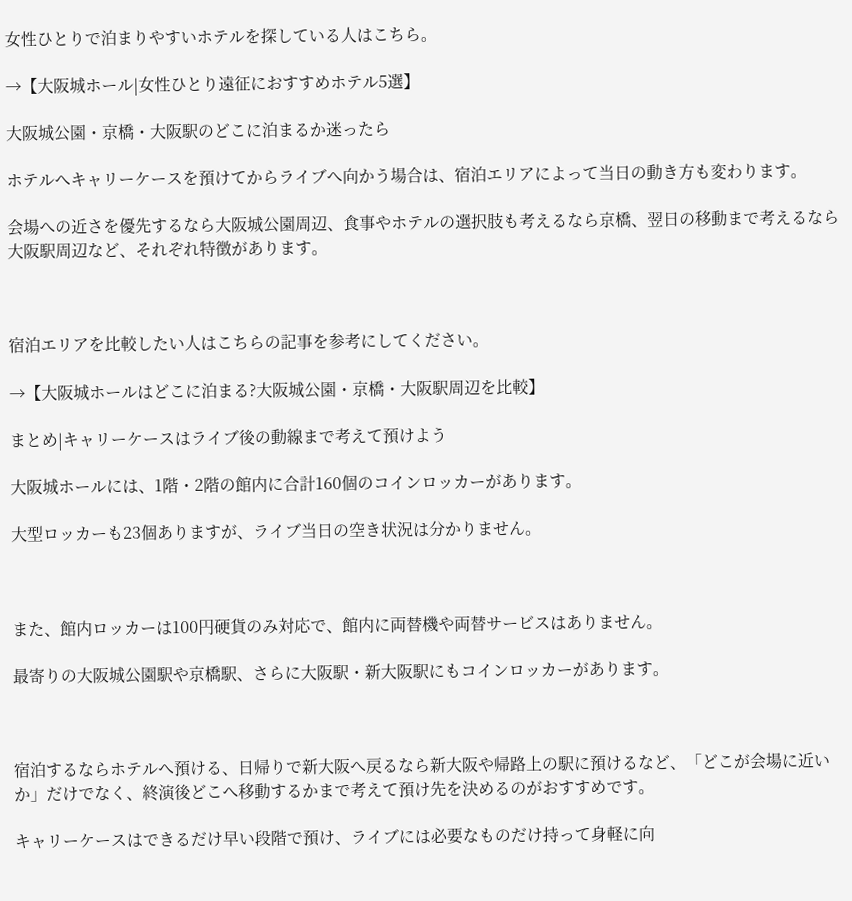女性ひとりで泊まりやすいホテルを探している人はこちら。

→【大阪城ホール|女性ひとり遠征におすすめホテル5選】

大阪城公園・京橋・大阪駅のどこに泊まるか迷ったら

ホテルへキャリーケースを預けてからライブへ向かう場合は、宿泊エリアによって当日の動き方も変わります。

会場への近さを優先するなら大阪城公園周辺、食事やホテルの選択肢も考えるなら京橋、翌日の移動まで考えるなら大阪駅周辺など、それぞれ特徴があります。



宿泊エリアを比較したい人はこちらの記事を参考にしてください。

→【大阪城ホールはどこに泊まる?大阪城公園・京橋・大阪駅周辺を比較】

まとめ|キャリーケースはライブ後の動線まで考えて預けよう

大阪城ホールには、1階・2階の館内に合計160個のコインロッカーがあります。

大型ロッカーも23個ありますが、ライブ当日の空き状況は分かりません。



また、館内ロッカーは100円硬貨のみ対応で、館内に両替機や両替サービスはありません。

最寄りの大阪城公園駅や京橋駅、さらに大阪駅・新大阪駅にもコインロッカーがあります。



宿泊するならホテルへ預ける、日帰りで新大阪へ戻るなら新大阪や帰路上の駅に預けるなど、「どこが会場に近いか」だけでなく、終演後どこへ移動するかまで考えて預け先を決めるのがおすすめです。

キャリーケースはできるだけ早い段階で預け、ライブには必要なものだけ持って身軽に向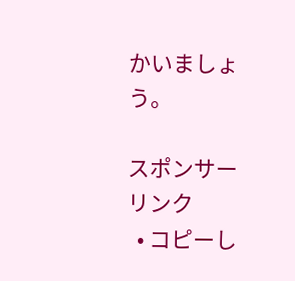かいましょう。

スポンサーリンク
  • コピーし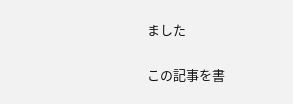ました

この記事を書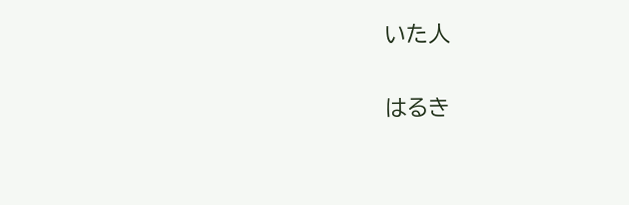いた人

はるき